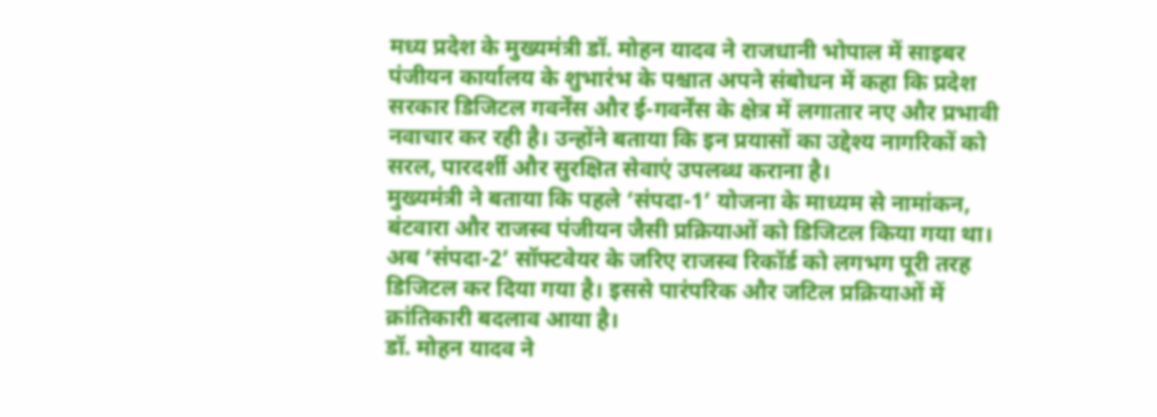मध्य प्रदेश के मुख्यमंत्री डॉ. मोहन यादव ने राजधानी भोपाल में साइबर पंजीयन कार्यालय के शुभारंभ के पश्चात अपने संबोधन में कहा कि प्रदेश सरकार डिजिटल गवर्नेंस और ई-गवर्नेंस के क्षेत्र में लगातार नए और प्रभावी नवाचार कर रही है। उन्होंने बताया कि इन प्रयासों का उद्देश्य नागरिकों को सरल, पारदर्शी और सुरक्षित सेवाएं उपलब्ध कराना है।
मुख्यमंत्री ने बताया कि पहले ‘संपदा-1’ योजना के माध्यम से नामांकन, बंटवारा और राजस्व पंजीयन जैसी प्रक्रियाओं को डिजिटल किया गया था। अब ‘संपदा-2’ सॉफ्टवेयर के जरिए राजस्व रिकॉर्ड को लगभग पूरी तरह डिजिटल कर दिया गया है। इससे पारंपरिक और जटिल प्रक्रियाओं में क्रांतिकारी बदलाव आया है।
डॉ. मोहन यादव ने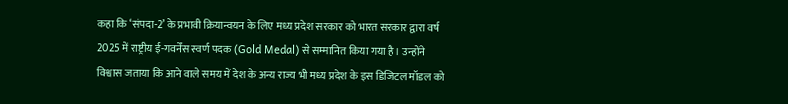कहा कि ‘संपदा-2’ के प्रभावी क्रियान्वयन के लिए मध्य प्रदेश सरकार को भारत सरकार द्वारा वर्ष 2025 में राष्ट्रीय ई-गवर्नेंस स्वर्ण पदक (Gold Medal) से सम्मानित किया गया है। उन्होंने विश्वास जताया कि आने वाले समय में देश के अन्य राज्य भी मध्य प्रदेश के इस डिजिटल मॉडल को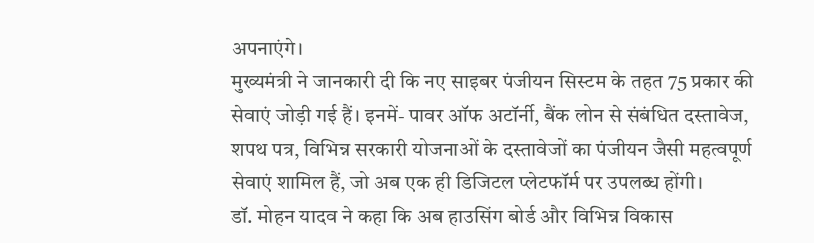अपनाएंगे।
मुख्यमंत्री ने जानकारी दी कि नए साइबर पंजीयन सिस्टम के तहत 75 प्रकार की सेवाएं जोड़ी गई हैं। इनमें- पावर ऑफ अटॉर्नी, बैंक लोन से संबंधित दस्तावेज, शपथ पत्र, विभिन्न सरकारी योजनाओं के दस्तावेजों का पंजीयन जैसी महत्वपूर्ण सेवाएं शामिल हैं, जो अब एक ही डिजिटल प्लेटफॉर्म पर उपलब्ध होंगी।
डॉ. मोहन यादव ने कहा कि अब हाउसिंग बोर्ड और विभिन्न विकास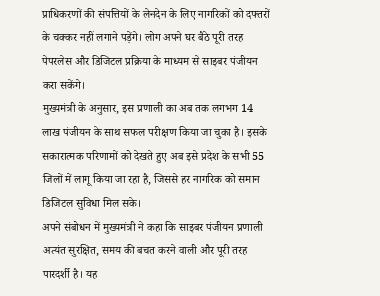प्राधिकरणों की संपत्तियों के लेनदेन के लिए नागरिकों को दफ्तरों के चक्कर नहीं लगाने पड़ेंगे। लोग अपने घर बैठे पूरी तरह पेपरलेस और डिजिटल प्रक्रिया के माध्यम से साइबर पंजीयन करा सकेंगे।
मुख्यमंत्री के अनुसार, इस प्रणाली का अब तक लगभग 14 लाख पंजीयन के साथ सफल परीक्षण किया जा चुका है। इसके सकारात्मक परिणामों को देखते हुए अब इसे प्रदेश के सभी 55 जिलों में लागू किया जा रहा है, जिससे हर नागरिक को समान डिजिटल सुविधा मिल सके।
अपने संबोधन में मुख्यमंत्री ने कहा कि साइबर पंजीयन प्रणाली अत्यंत सुरक्षित, समय की बचत करने वाली और पूरी तरह पारदर्शी है। यह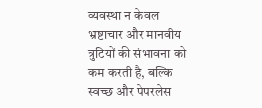व्यवस्था न केवल भ्रष्टाचार और मानवीय त्रुटियों की संभावना को कम करती है, बल्कि स्वच्छ और पेपरलेस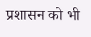प्रशासन को भी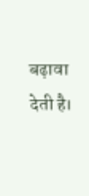बढ़ावा देती है।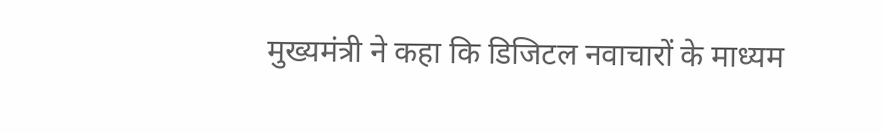मुख्यमंत्री ने कहा कि डिजिटल नवाचारों के माध्यम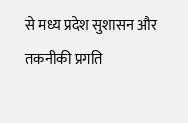से मध्य प्रदेश सुशासन और तकनीकी प्रगति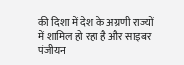की दिशा में देश के अग्रणी राज्यों में शामिल हो रहा है और साइबर पंजीयन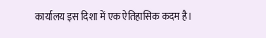कार्यालय इस दिशा में एक ऐतिहासिक कदम है।